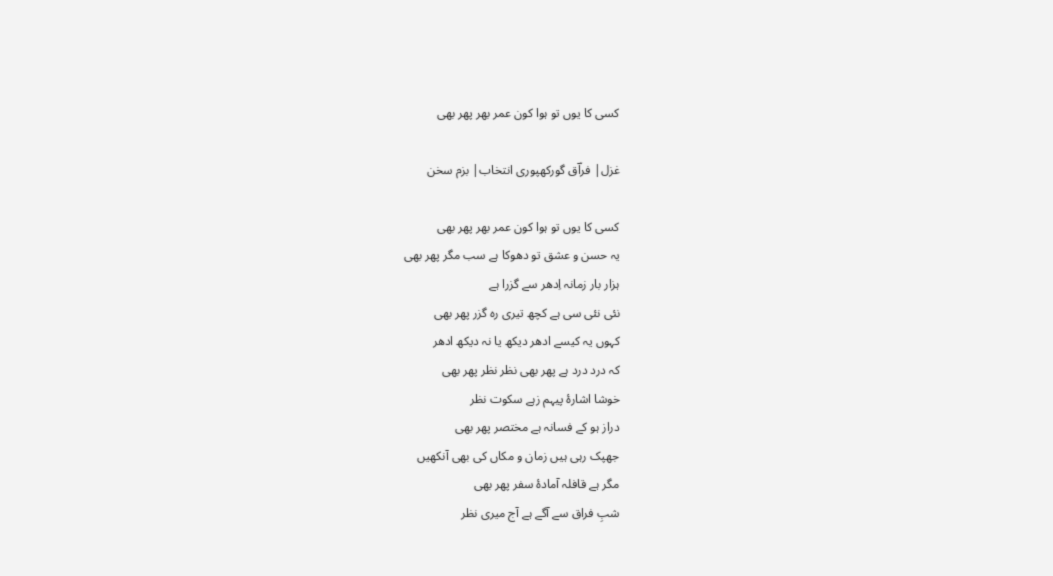کسی کا یوں تو ہوا کون عمر بھر پھر بھی

غزل| فراؔق گورکھپوری انتخاب| بزم سخن

کسی کا یوں تو ہوا کون عمر بھر پھر بھی
یہ حسن و عشق تو دھوکا ہے سب مگر پھر بھی
ہزار بار زمانہ اِدھر سے گزرا ہے
نئی نئی سی ہے کچھ تیری رہ گزر پھر بھی
کہوں یہ کیسے ادھر دیکھ یا نہ دیکھ ادھر
کہ درد درد ہے پھر بھی نظر نظر پھر بھی
خوشا اشارۂ پیہم زہے سکوت نظر
دراز ہو کے فسانہ ہے مختصر پھر بھی
جھپک رہی ہیں زمان و مکاں کی بھی آنکھیں
مگر ہے قافلہ آمادۂ سفر پھر بھی
شبِ فراق سے آگے ہے آج میری نظر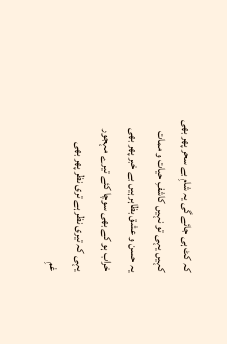کہ کٹ ہی جائے گی یہ شامِ بے سحر پھر بھی
کہیں یہی تو نہیں کاشفِ حیات و ممات
یہ حسن و عشق بظاہر ہیں بے خبر پھر بھی
خراب ہو کے بھی سوچا کئے تیرے مہجور
یہی کہ تیری نظر ہے تری نظر پھر بھی
غمِ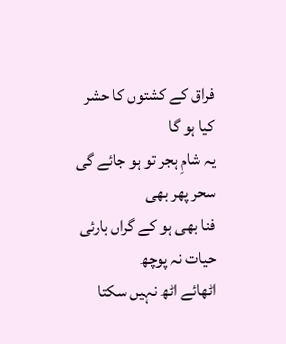فراق کے کشتوں کا حشر کیا ہو گا
یہ شامِ ہجر تو ہو جائے گی سحر پھر بھی
فنا بھی ہو کے گراں بارئی حیات نہ پوچھ
اٹھائے اٹھ نہیں سکتا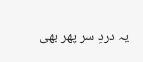یہ دردِ سر پھر بھی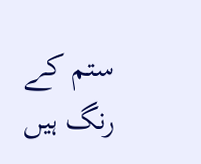ستم کے رنگ ہیں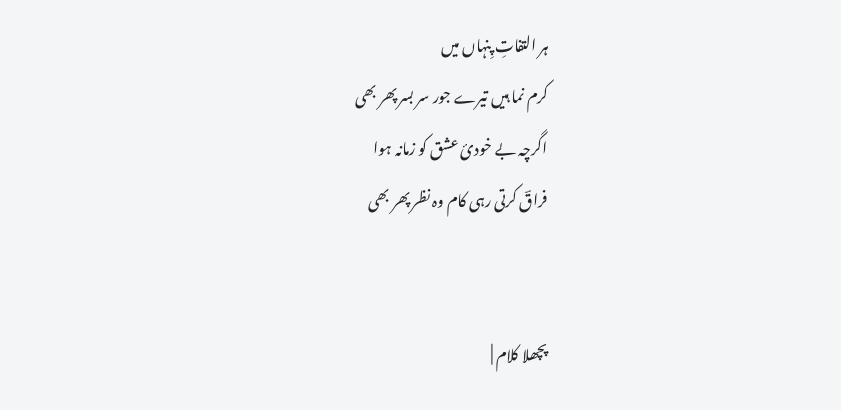ہر التفاتِ پِنہاں میں
کرم نما ہیں تیرے جور سر بسر پھر بھی
اگرچہ بے خودیٔ عشق کو زمانہ ہوا
فراقؔ کرتی رہی کام وہ نظر پھر بھی


پچھلا کلام |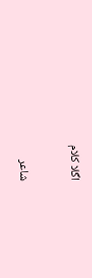اگلا کلام

شاعر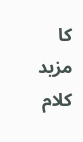کا مزید کلام